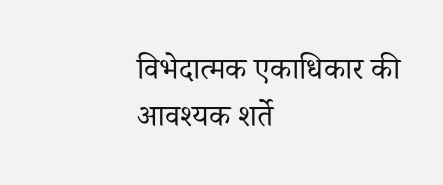विभेदात्मक एकाधिकार की आवश्यक शर्ते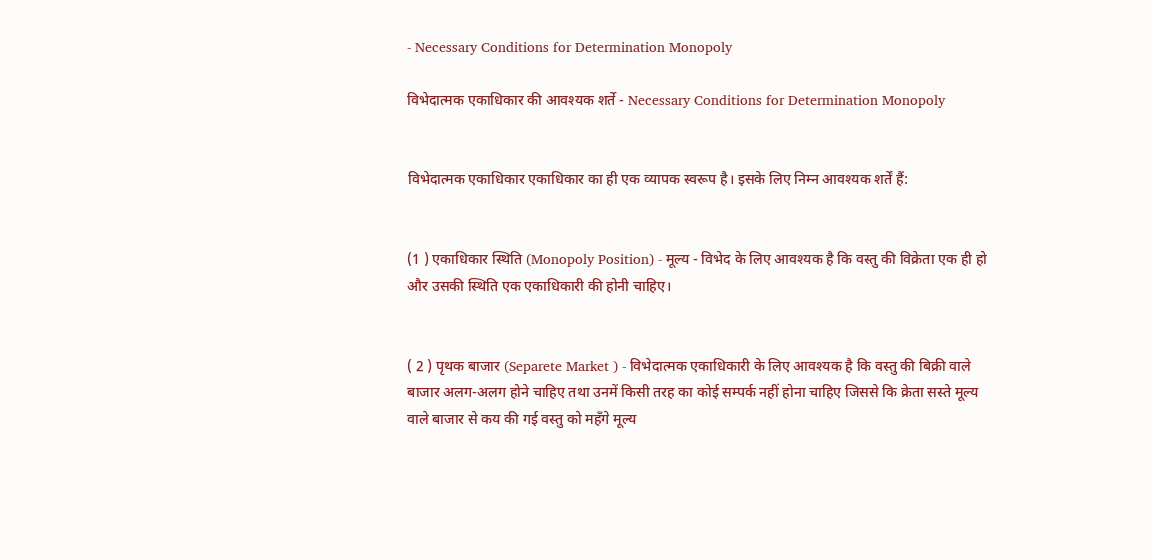- Necessary Conditions for Determination Monopoly

विभेदात्मक एकाधिकार की आवश्यक शर्ते - Necessary Conditions for Determination Monopoly


विभेदात्मक एकाधिकार एकाधिकार का ही एक व्यापक स्वरूप है। इसके लिए निम्न आवश्यक शर्तें हैं:


(1 ) एकाधिकार स्थिति (Monopoly Position) - मूल्य - विभेद के लिए आवश्यक है कि वस्तु की विक्रेता एक ही हो और उसकी स्थिति एक एकाधिकारी की होनी चाहिए।


( 2 ) पृथक बाजार (Separete Market ) - विभेदात्मक एकाधिकारी के लिए आवश्यक है कि वस्तु की बिक्री वाले बाजार अलग-अलग होने चाहिए तथा उनमें किसी तरह का कोई सम्पर्क नहीं होना चाहिए जिससे कि क्रेता सस्ते मूल्य वाले बाजार से कय की गई वस्तु को महँगे मूल्य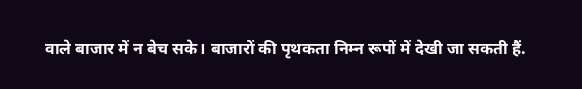वाले बाजार में न बेच सके। बाजारों की पृथकता निम्न रूपों में देखी जा सकती हैं.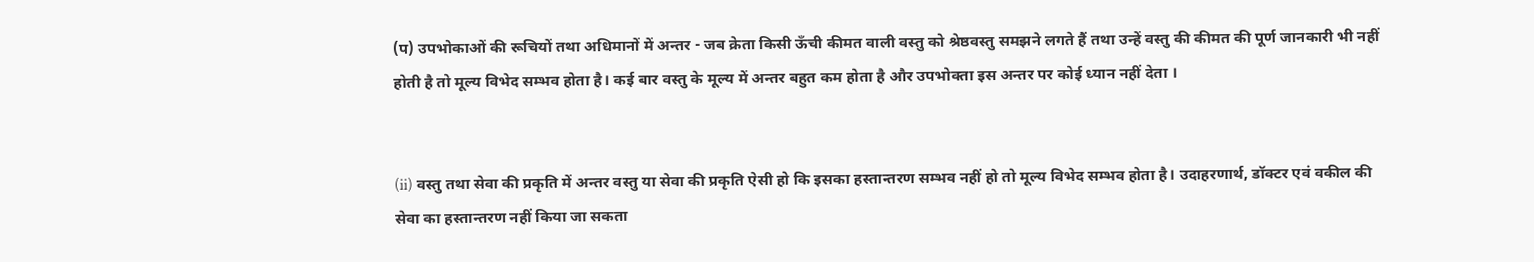(प) उपभोकाओं की रूचियों तथा अधिमानों में अन्तर - जब क्रेता किसी ऊँची कीमत वाली वस्तु को श्रेष्ठवस्तु समझने लगते हैं तथा उन्हें वस्तु की कीमत की पूर्ण जानकारी भी नहीं होती है तो मूल्य विभेद सम्भव होता है। कई बार वस्तु के मूल्य में अन्तर बहुत कम होता है और उपभोक्ता इस अन्तर पर कोई ध्यान नहीं देता ।


(ii) वस्तु तथा सेवा की प्रकृति में अन्तर वस्तु या सेवा की प्रकृति ऐसी हो कि इसका हस्तान्तरण सम्भव नहीं हो तो मूल्य विभेद सम्भव होता है। उदाहरणार्थ, डॉक्टर एवं वकील की सेवा का हस्तान्तरण नहीं किया जा सकता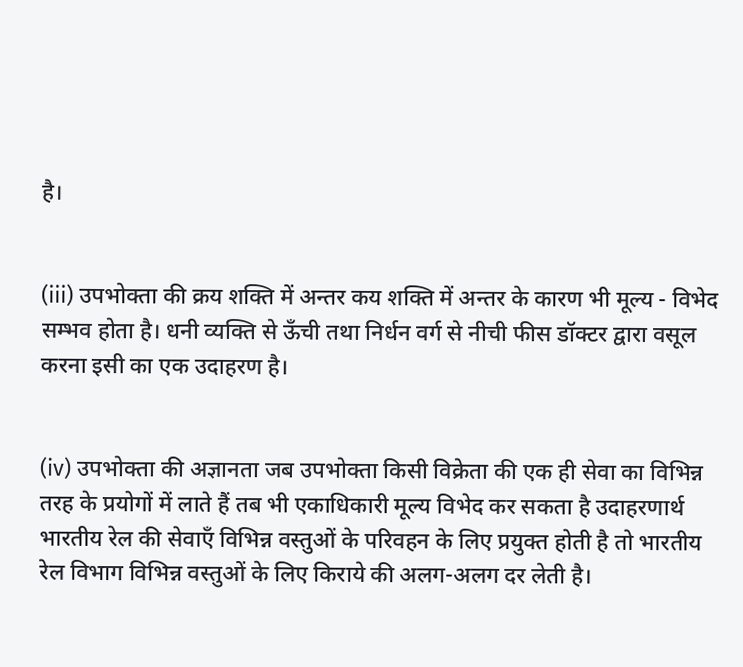है।


(iii) उपभोक्ता की क्रय शक्ति में अन्तर कय शक्ति में अन्तर के कारण भी मूल्य - विभेद सम्भव होता है। धनी व्यक्ति से ऊँची तथा निर्धन वर्ग से नीची फीस डॉक्टर द्वारा वसूल करना इसी का एक उदाहरण है।


(iv) उपभोक्ता की अज्ञानता जब उपभोक्ता किसी विक्रेता की एक ही सेवा का विभिन्न तरह के प्रयोगों में लाते हैं तब भी एकाधिकारी मूल्य विभेद कर सकता है उदाहरणार्थ भारतीय रेल की सेवाएँ विभिन्न वस्तुओं के परिवहन के लिए प्रयुक्त होती है तो भारतीय रेल विभाग विभिन्न वस्तुओं के लिए किराये की अलग-अलग दर लेती है।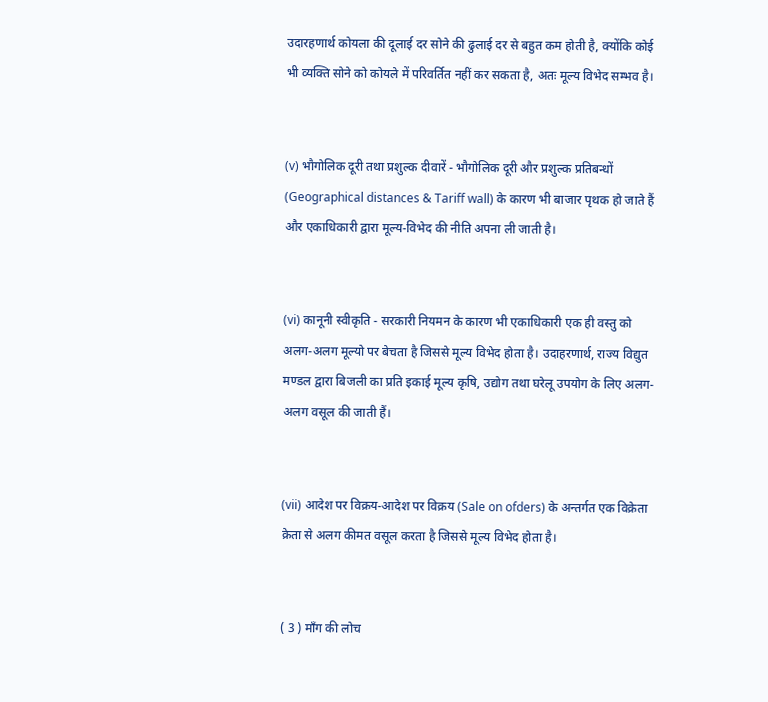उदारहणार्थ कोयला की दूलाई दर सोने की ढुलाई दर से बहुत कम होती है, क्योंकि कोई भी व्यक्ति सोने को कोयले में परिवर्तित नहीं कर सकता है, अतः मूल्य विभेद सम्भव है।


(v) भौगोलिक दूरी तथा प्रशुल्क दीवारें - भौगोलिक दूरी और प्रशुल्क प्रतिबन्धों (Geographical distances & Tariff wall) के कारण भी बाजार पृथक हो जाते हैं और एकाधिकारी द्वारा मूल्य-विभेद की नीति अपना ली जाती है।


(vi) कानूनी स्वीकृति - सरकारी नियमन के कारण भी एकाधिकारी एक ही वस्तु को अलग-अलग मूल्यो पर बेचता है जिससे मूल्य विभेद होता है। उदाहरणार्थ, राज्य विद्युत मण्डल द्वारा बिजली का प्रति इकाई मूल्य कृषि, उद्योग तथा घरेलू उपयोग के लिए अलग-अलग वसूल की जाती हैं।


(vii) आदेश पर विक्रय-आदेश पर विक्रय (Sale on ofders) के अन्तर्गत एक विक्रेता क्रेता से अलग कीमत वसूल करता है जिससे मूल्य विभेद होता है।


( 3 ) माँग की लोच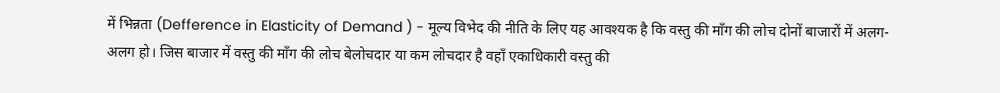में भिन्नता (Defference in Elasticity of Demand ) - मूल्य विभेद की नीति के लिए यह आवश्यक है कि वस्तु की माँग की लोच दोनों बाजारों में अलग-अलग हो। जिस बाजार में वस्तु की माँग की लोच बेलोचदार या कम लोचदार है वहाँ एकाधिकारी वस्तु की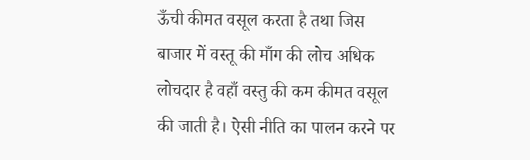ऊँची कीमत वसूल करता है तथा जिस बाजार में वस्तू की माँग की लोच अधिक लोचदार है वहाँ वस्तु की कम कीमत वसूल की जाती है। ऐसी नीति का पालन करने पर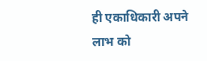ही एकाधिकारी अपने लाभ को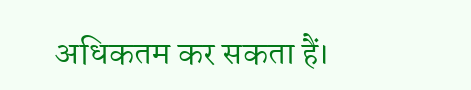अधिकतम कर सकता हैं।